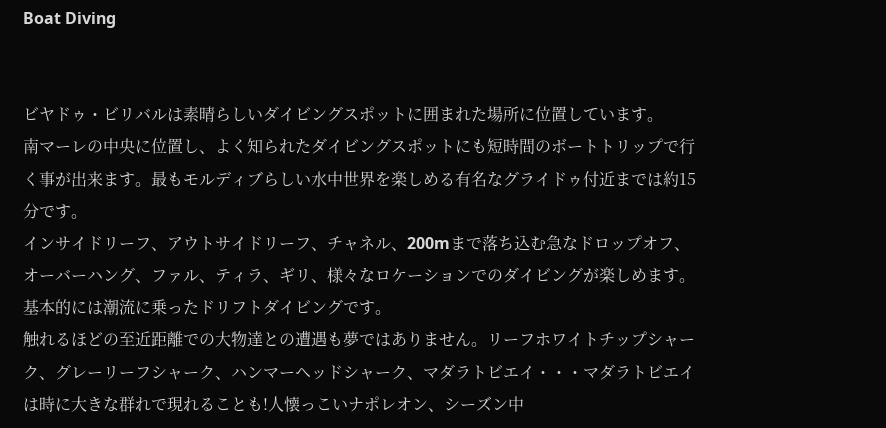Boat Diving


ビヤドゥ・ビリバルは素晴らしいダイビングスポットに囲まれた場所に位置しています。
南マーレの中央に位置し、よく知られたダイビングスポットにも短時間のボートトリップで行く事が出来ます。最もモルディブらしい水中世界を楽しめる有名なグライドゥ付近までは約15分です。
インサイドリーフ、アウトサイドリーフ、チャネル、200mまで落ち込む急なドロップオフ、オーバーハング、ファル、ティラ、ギリ、様々なロケーションでのダイビングが楽しめます。基本的には潮流に乗ったドリフトダイビングです。
触れるほどの至近距離での大物達との遭遇も夢ではありません。リーフホワイトチップシャーク、グレーリーフシャーク、ハンマーヘッドシャーク、マダラトビエイ・・・マダラトビエイは時に大きな群れで現れることも!人懐っこいナポレオン、シーズン中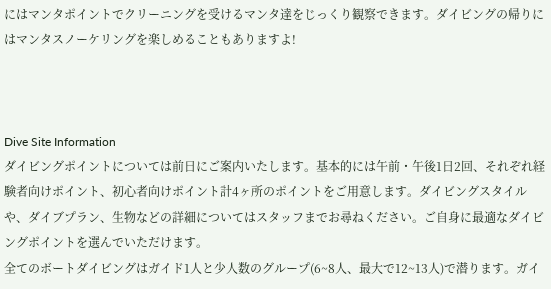にはマンタポイントでクリーニングを受けるマンタ達をじっくり観察できます。ダイビングの帰りにはマンタスノーケリングを楽しめることもありますよ!



Dive Site Information
ダイビングポイントについては前日にご案内いたします。基本的には午前・午後1日2回、それぞれ経験者向けポイント、初心者向けポイント計4ヶ所のポイントをご用意します。ダイビングスタイルや、ダイブプラン、生物などの詳細についてはスタッフまでお尋ねください。ご自身に最適なダイビングポイントを選んでいただけます。
全てのボートダイビングはガイド1人と少人数のグループ(6~8人、最大で12~13人)で潜ります。ガイ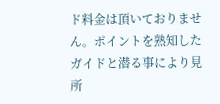ド料金は頂いておりません。ポイントを熟知したガイドと潜る事により見所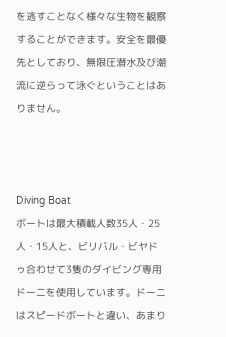を逃すことなく様々な生物を観察することができます。安全を最優先としており、無限圧潜水及び潮流に逆らって泳ぐということはありません。



Diving Boat
ボートは最大積載人数35人・25人・15人と、ビリバル・ビヤドゥ合わせて3隻のダイビング専用ドーニを使用しています。ドーニはスピードボートと違い、あまり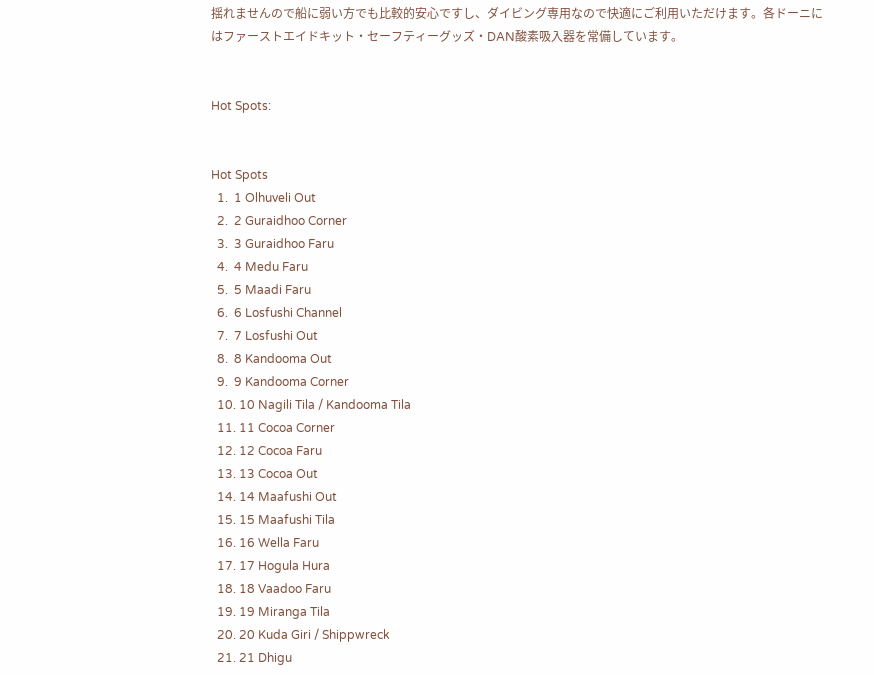揺れませんので船に弱い方でも比較的安心ですし、ダイビング専用なので快適にご利用いただけます。各ドーニにはファーストエイドキット・セーフティーグッズ・DAN酸素吸入器を常備しています。


Hot Spots:


Hot Spots
  1.  1 Olhuveli Out
  2.  2 Guraidhoo Corner
  3.  3 Guraidhoo Faru
  4.  4 Medu Faru
  5.  5 Maadi Faru
  6.  6 Losfushi Channel
  7.  7 Losfushi Out
  8.  8 Kandooma Out
  9.  9 Kandooma Corner
  10. 10 Nagili Tila / Kandooma Tila
  11. 11 Cocoa Corner
  12. 12 Cocoa Faru
  13. 13 Cocoa Out
  14. 14 Maafushi Out
  15. 15 Maafushi Tila
  16. 16 Wella Faru
  17. 17 Hogula Hura
  18. 18 Vaadoo Faru
  19. 19 Miranga Tila
  20. 20 Kuda Giri / Shippwreck
  21. 21 Dhigu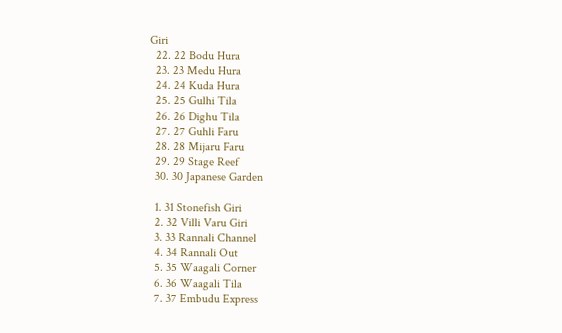Giri
  22. 22 Bodu Hura
  23. 23 Medu Hura
  24. 24 Kuda Hura
  25. 25 Gulhi Tila
  26. 26 Dighu Tila
  27. 27 Guhli Faru
  28. 28 Mijaru Faru
  29. 29 Stage Reef
  30. 30 Japanese Garden

  1. 31 Stonefish Giri
  2. 32 Villi Varu Giri
  3. 33 Rannali Channel
  4. 34 Rannali Out
  5. 35 Waagali Corner
  6. 36 Waagali Tila
  7. 37 Embudu Express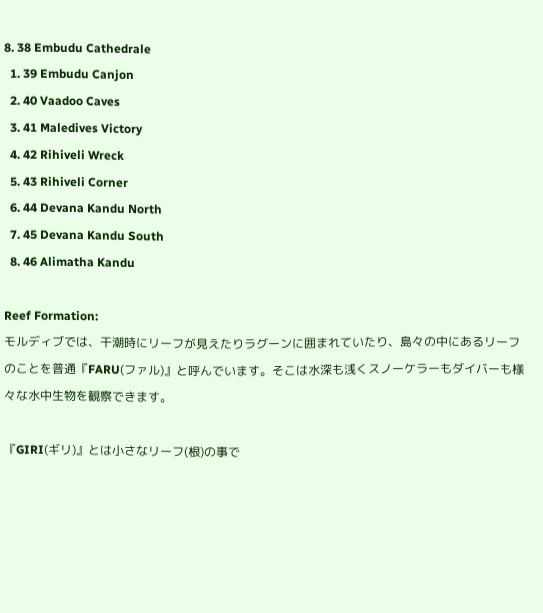8. 38 Embudu Cathedrale
  1. 39 Embudu Canjon
  2. 40 Vaadoo Caves
  3. 41 Maledives Victory
  4. 42 Rihiveli Wreck
  5. 43 Rihiveli Corner
  6. 44 Devana Kandu North
  7. 45 Devana Kandu South
  8. 46 Alimatha Kandu

Reef Formation:
モルディブでは、干潮時にリーフが見えたりラグーンに囲まれていたり、島々の中にあるリーフのことを普通『FARU(ファル)』と呼んでいます。そこは水深も浅くスノーケラーもダイバーも様々な水中生物を観察できます。

『GIRI(ギリ)』とは小さなリーフ(根)の事で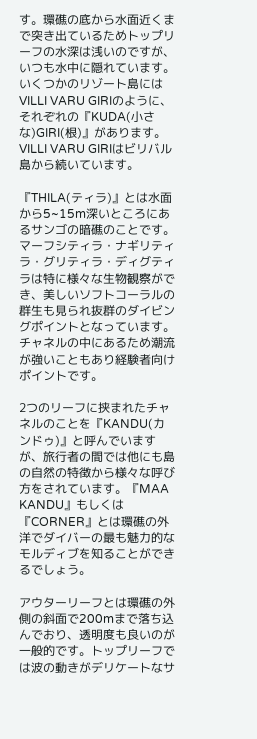す。環礁の底から水面近くまで突き出ているためトップリーフの水深は浅いのですが、いつも水中に隠れています。いくつかのリゾート島にはVILLI VARU GIRIのように、それぞれの『KUDA(小さな)GIRI(根)』があります。VILLI VARU GIRIはビリバル島から続いています。

『THILA(ティラ)』とは水面から5~15m深いところにあるサンゴの暗礁のことです。マーフシティラ・ナギリティラ・グリティラ・ディグティラは特に様々な生物観察ができ、美しいソフトコーラルの群生も見られ抜群のダイビングポイントとなっています。チャネルの中にあるため潮流が強いこともあり経験者向けポイントです。

2つのリーフに挟まれたチャネルのことを『KANDU(カンドゥ)』と呼んでいますが、旅行者の間では他にも島の自然の特徴から様々な呼び方をされています。『MAA KANDU』もしくは『CORNER』とは環礁の外洋でダイバーの最も魅力的なモルディブを知ることができるでしょう。

アウターリーフとは環礁の外側の斜面で200mまで落ち込んでおり、透明度も良いのが一般的です。トップリーフでは波の動きがデリケートなサ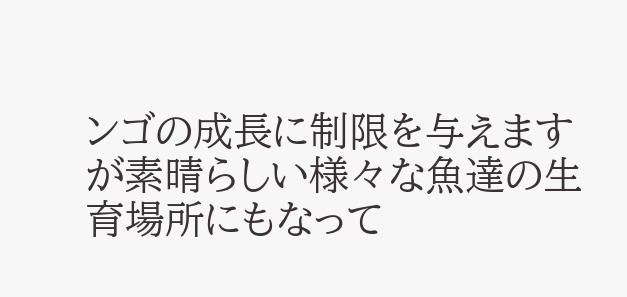ンゴの成長に制限を与えますが素晴らしい様々な魚達の生育場所にもなって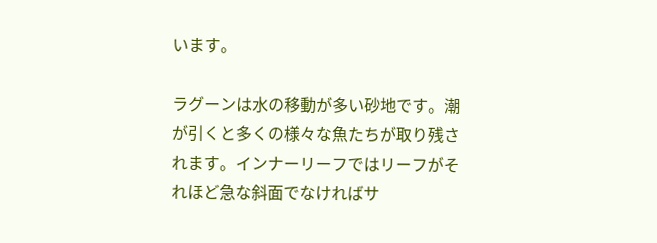います。

ラグーンは水の移動が多い砂地です。潮が引くと多くの様々な魚たちが取り残されます。インナーリーフではリーフがそれほど急な斜面でなければサ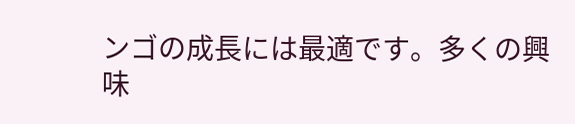ンゴの成長には最適です。多くの興味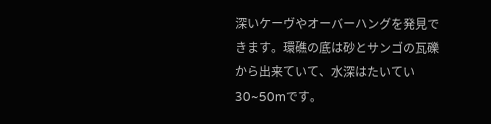深いケーヴやオーバーハングを発見できます。環礁の底は砂とサンゴの瓦礫から出来ていて、水深はたいてい30~50mです。